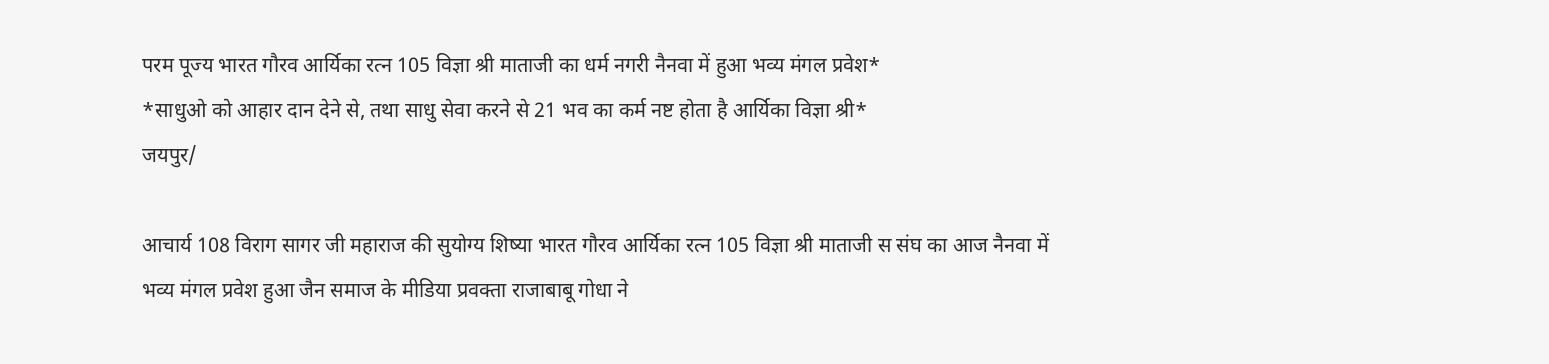परम पूज्य भारत गौरव आर्यिका रत्न 105 विज्ञा श्री माताजी का धर्म नगरी नैनवा में हुआ भव्य मंगल प्रवेश*
*साधुओ को आहार दान देने से, तथा साधु सेवा करने से 21 भव का कर्म नष्ट होता है आर्यिका विज्ञा श्री*
जयपुर/

आचार्य 108 विराग सागर जी महाराज की सुयोग्य शिष्या भारत गौरव आर्यिका रत्न 105 विज्ञा श्री माताजी स संघ का आज नैनवा में भव्य मंगल प्रवेश हुआ जैन समाज के मीडिया प्रवक्ता राजाबाबू गोधा ने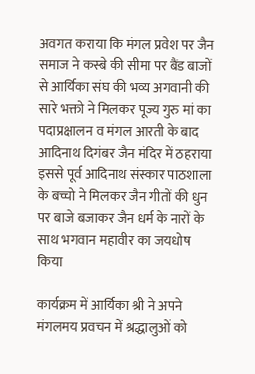अवगत कराया कि मंगल प्रवेश पर जैन समाज ने कस्बे की सीमा पर बैंड बाजों से आर्यिका संघ की भव्य अगवानी की सारे भक्तो ने मिलकर पूज्य गुरु मां का पदाप्रक्षालन व मंगल आरती के बाद आदिनाथ दिगंबर जैन मंदिर में ठहराया इससे पूर्व आदिनाथ संस्कार पाठशाला के बच्चो ने मिलकर जैन गीतों की धुन पर बाजे बजाकर जैन धर्म के नारों के साथ भगवान महावीर का जयधोष किया

कार्यक्रम में आर्यिका श्री ने अपने मंगलमय प्रवचन में श्रद्धालुओं को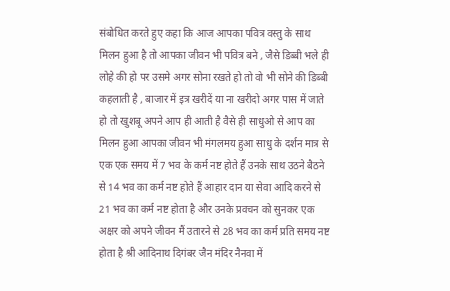संबोधित करते हुए कहा कि आज आपका पवित्र वस्तु के साथ मिलन हुआ है तो आपका जीवन भी पवित्र बने , जैसे डिब्बी भले ही लोहे की हो पर उसमे अगर सोना रखते हो तो वो भी सोने की डिब्बी कहलाती है , बाजार में इत्र खरीदें या ना खरीदो अगर पास में जाते हो तो खुशबू अपने आप ही आती है वैसे ही साधुओ से आप का मिलन हुआ आपका जीवन भी मंगलमय हुआ साधु के दर्शन मात्र से एक एक समय में 7 भव के कर्म नष्ट होते हैं उनके साथ उठने बैठने से 14 भव का कर्म नष्ट होते हैं आहार दान या सेवा आदि करने से 21 भव का कर्म नष्ट होता है और उनके प्रवचन को सुनकर एक अक्षर को अपने जीवन मैं उतारने से 28 भव का कर्म प्रति समय नष्ट होता है श्री आदिनाथ दिगंबर जैन मंदिर नैनवा में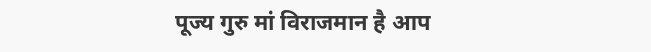पूज्य गुरु मां विराजमान है आप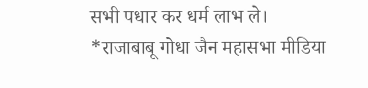सभी पधार कर धर्म लाभ ले।
*राजाबाबू गोधा जैन महासभा मीडिया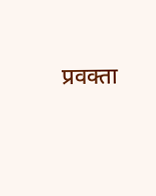प्रवक्ता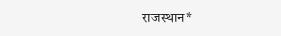राजस्थान*